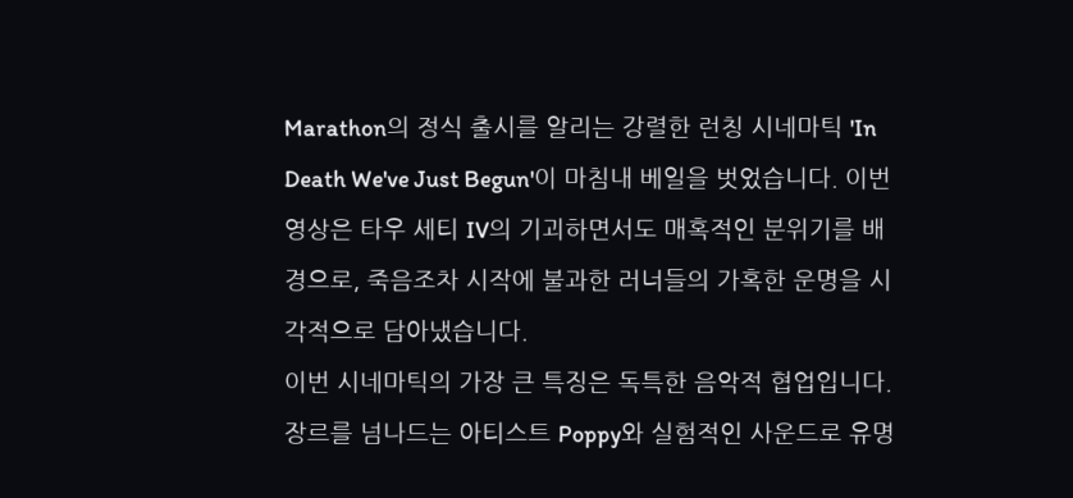Marathon의 정식 출시를 알리는 강렬한 런칭 시네마틱 'In Death We've Just Begun'이 마침내 베일을 벗었습니다. 이번 영상은 타우 세티 IV의 기괴하면서도 매혹적인 분위기를 배경으로, 죽음조차 시작에 불과한 러너들의 가혹한 운명을 시각적으로 담아냈습니다.
이번 시네마틱의 가장 큰 특징은 독특한 음악적 협업입니다. 장르를 넘나드는 아티스트 Poppy와 실험적인 사운드로 유명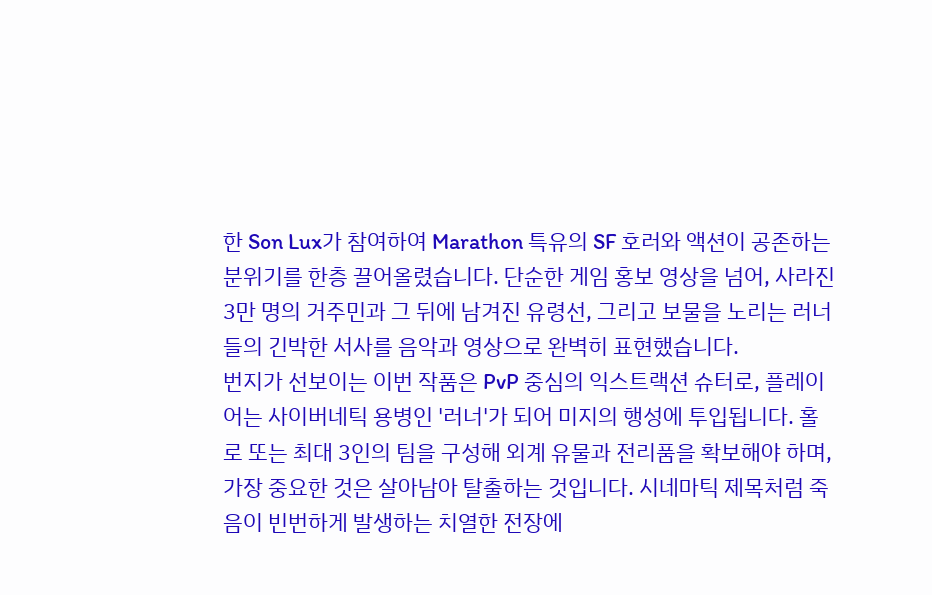한 Son Lux가 참여하여 Marathon 특유의 SF 호러와 액션이 공존하는 분위기를 한층 끌어올렸습니다. 단순한 게임 홍보 영상을 넘어, 사라진 3만 명의 거주민과 그 뒤에 남겨진 유령선, 그리고 보물을 노리는 러너들의 긴박한 서사를 음악과 영상으로 완벽히 표현했습니다.
번지가 선보이는 이번 작품은 PvP 중심의 익스트랙션 슈터로, 플레이어는 사이버네틱 용병인 '러너'가 되어 미지의 행성에 투입됩니다. 홀로 또는 최대 3인의 팀을 구성해 외계 유물과 전리품을 확보해야 하며, 가장 중요한 것은 살아남아 탈출하는 것입니다. 시네마틱 제목처럼 죽음이 빈번하게 발생하는 치열한 전장에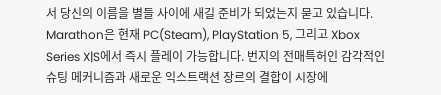서 당신의 이름을 별들 사이에 새길 준비가 되었는지 묻고 있습니다.
Marathon은 현재 PC(Steam), PlayStation 5, 그리고 Xbox Series X|S에서 즉시 플레이 가능합니다. 번지의 전매특허인 감각적인 슈팅 메커니즘과 새로운 익스트랙션 장르의 결합이 시장에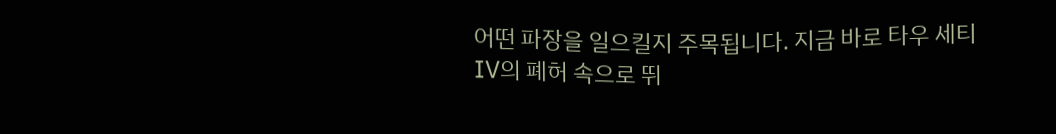어떤 파장을 일으킬지 주목됩니다. 지금 바로 타우 세티 IV의 폐허 속으로 뛰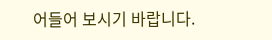어들어 보시기 바랍니다.